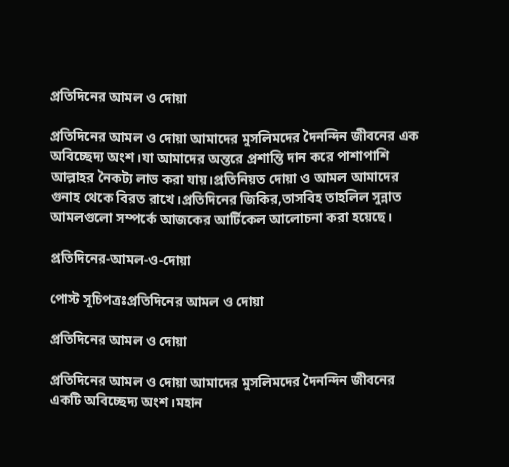প্রতিদিনের আমল ও দোয়া

প্রতিদিনের আমল ও দোয়া আমাদের মুসলিমদের দৈনন্দিন জীবনের এক অবিচ্ছেদ্য অংশ।যা আমাদের অন্তরে প্রশান্তি দান করে পাশাপাশি আল্লাহর নৈকট্য লাভ করা যায়।প্রতিনিয়ত দোয়া ও আমল আমাদের গুনাহ থেকে বিরত রাখে।প্রতিদিনের জিকির,তাসবিহ তাহলিল সুন্নাত আমলগুলো সম্পর্কে আজকের আর্টিকেল আলোচনা করা হয়েছে।

প্রতিদিনের-আমল-ও-দোয়া

পোস্ট সূচিপত্রঃপ্রতিদিনের আমল ও দোয়া

প্রতিদিনের আমল ও দোয়া

প্রতিদিনের আমল ও দোয়া আমাদের মুসলিমদের দৈনন্দিন জীবনের একটি অবিচ্ছেদ্য অংশ।মহান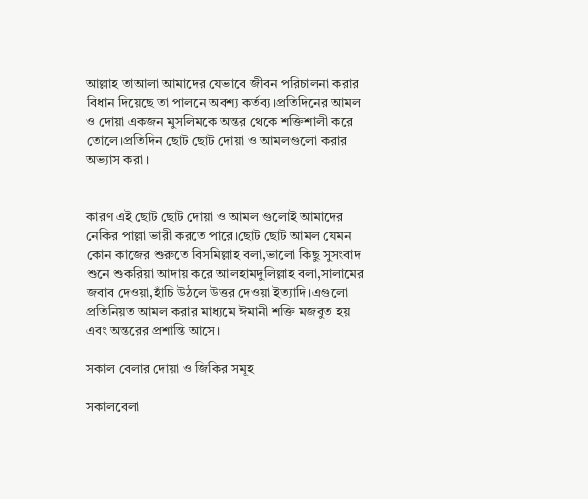আল্লাহ তাআলা আমাদের যেভাবে জীবন পরিচালনা করার বিধান দিয়েছে তা পালনে অবশ্য কর্তব্য।প্রতিদিনের আমল ও দোয়া একজন মুসলিমকে অন্তর থেকে শক্তিশালী করে তোলে।প্রতিদিন ছোট ছোট দোয়া ও আমলগুলো করার অভ্যাস করা ।


কারণ এই ছোট ছোট দোয়া ও আমল গুলোই আমাদের নেকির পাল্লা ভারী করতে পারে।ছোট ছোট আমল যেমন কোন কাজের শুরুতে বিসমিল্লাহ বলা,ভালো কিছু সুসংবাদ শুনে শুকরিয়া আদায় করে আলহামদুলিল্লাহ বলা,সালামের জবাব দেওয়া,হাঁচি উঠলে উত্তর দেওয়া ইত্যাদি।এগুলো প্রতিনিয়ত আমল করার মাধ্যমে ঈমানী শক্তি মজবুত হয় এবং অন্তরের প্রশান্তি আসে।

সকাল বেলার দোয়া ও জিকির সমূহ

সকালবেলা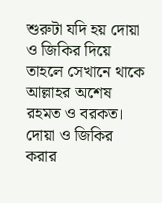শুরুটা যদি হয় দোয়া ও জিকির দিয়ে তাহলে সেখানে থাকে আল্লাহর অশেষ রহমত ও বরকত। দোয়া ও জিকির করার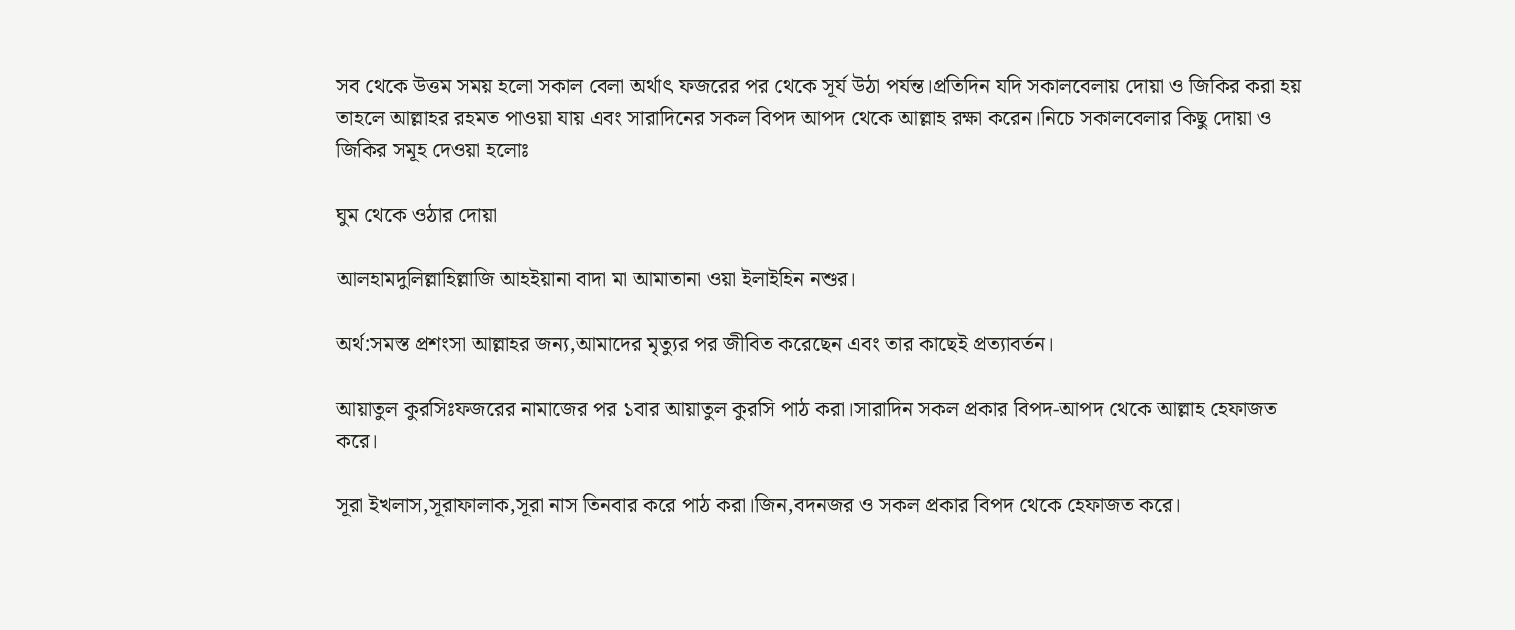সব থেকে উত্তম সময় হলো সকাল বেলা অর্থাৎ ফজরের পর থেকে সূর্য উঠা পর্যন্ত।প্রতিদিন যদি সকালবেলায় দোয়া ও জিকির করা হয় তাহলে আল্লাহর রহমত পাওয়া যায় এবং সারাদিনের সকল বিপদ আপদ থেকে আল্লাহ রক্ষা করেন।নিচে সকালবেলার কিছু দোয়া ও জিকির সমূহ দেওয়া হলোঃ

ঘুম থেকে ওঠার দোয়া

আলহামদুলিল্লাহিল্লাজি আহইয়ানা বাদা মা আমাতানা ওয়া ইলাইহিন নশুর।

অর্থ:সমস্ত প্রশংসা আল্লাহর জন্য,আমাদের মৃত্যুর পর জীবিত করেছেন এবং তার কাছেই প্রত্যাবর্তন।

আয়াতুল কুরসিঃফজরের নামাজের পর ১বার আয়াতুল কুরসি পাঠ করা।সারাদিন সকল প্রকার বিপদ-আপদ থেকে আল্লাহ হেফাজত করে।

সূরা ইখলাস,সূরাফালাক,সূরা নাস তিনবার করে পাঠ করা।জিন,বদনজর ও সকল প্রকার বিপদ থেকে হেফাজত করে।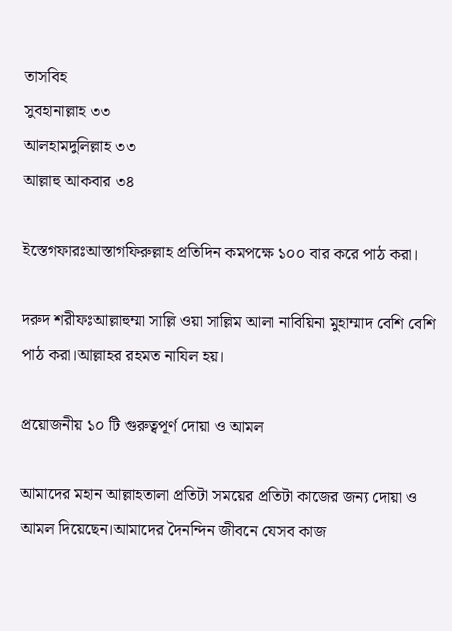তাসবিহ
সুবহানাল্লাহ ৩৩
আলহামদুলিল্লাহ ৩৩
আল্লাহু আকবার ৩৪

ইস্তেগফারঃআস্তাগফিরুল্লাহ প্রতিদিন কমপক্ষে ১০০ বার করে পাঠ করা।

দরুদ শরীফঃআল্লাহুম্মা সাল্লি ওয়া সাল্লিম আলা নাবিয়িনা মুহাম্মাদ বেশি বেশি পাঠ করা।আল্লাহর রহমত নাযিল হয়।

প্রয়োজনীয় ১০ টি গুরুত্বপূর্ণ দোয়া ও আমল

আমাদের মহান আল্লাহতালা প্রতিটা সময়ের প্রতিটা কাজের জন্য দোয়া ও আমল দিয়েছেন।আমাদের দৈনন্দিন জীবনে যেসব কাজ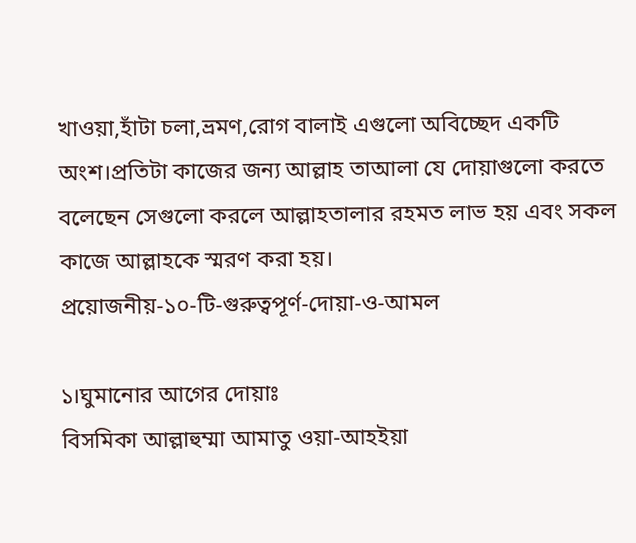খাওয়া,হাঁটা চলা,ভ্রমণ,রোগ বালাই এগুলো অবিচ্ছেদ একটি অংশ।প্রতিটা কাজের জন্য আল্লাহ তাআলা যে দোয়াগুলো করতে বলেছেন সেগুলো করলে আল্লাহতালার রহমত লাভ হয় এবং সকল কাজে আল্লাহকে স্মরণ করা হয়।
প্রয়োজনীয়-১০-টি-গুরুত্বপূর্ণ-দোয়া-ও-আমল

১।ঘুমানোর আগের দোয়াঃ
বিসমিকা আল্লাহুম্মা আমাতু ওয়া-আহইয়া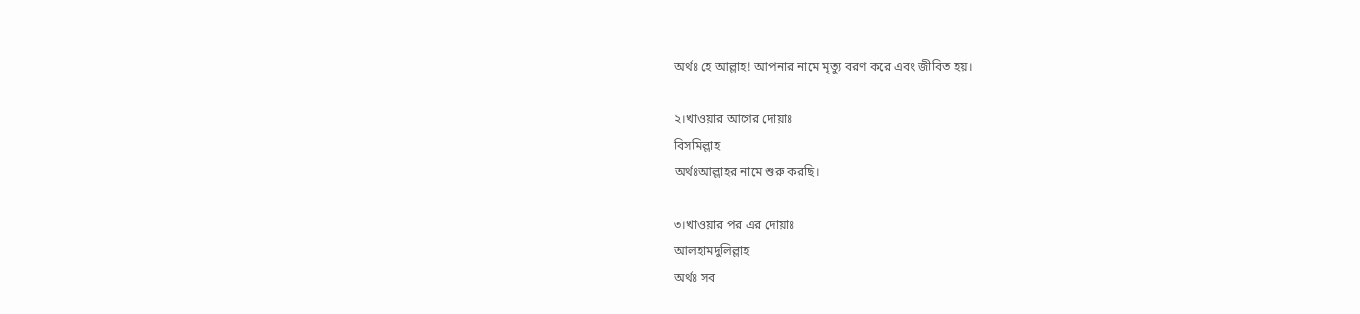অর্থঃ হে আল্লাহ! আপনার নামে মৃত্যু বরণ করে এবং জীবিত হয়।

২।খাওয়ার আগের দোয়াঃ
বিসমিল্লাহ
অর্থঃআল্লাহর নামে শুরু করছি।

৩।খাওয়ার পর এর দোয়াঃ
আলহামদুলিল্লাহ
অর্থঃ সব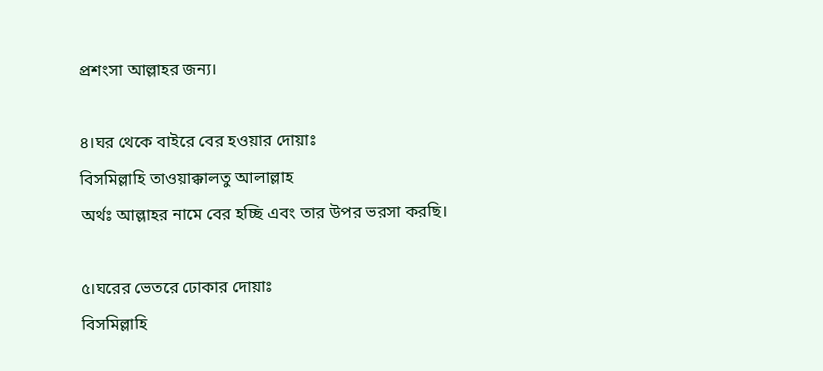প্রশংসা আল্লাহর জন্য।

৪।ঘর থেকে বাইরে বের হওয়ার দোয়াঃ
বিসমিল্লাহি তাওয়াক্কালতু আলাল্লাহ
অর্থঃ আল্লাহর নামে বের হচ্ছি এবং তার উপর ভরসা করছি।

৫।ঘরের ভেতরে ঢোকার দোয়াঃ
বিসমিল্লাহি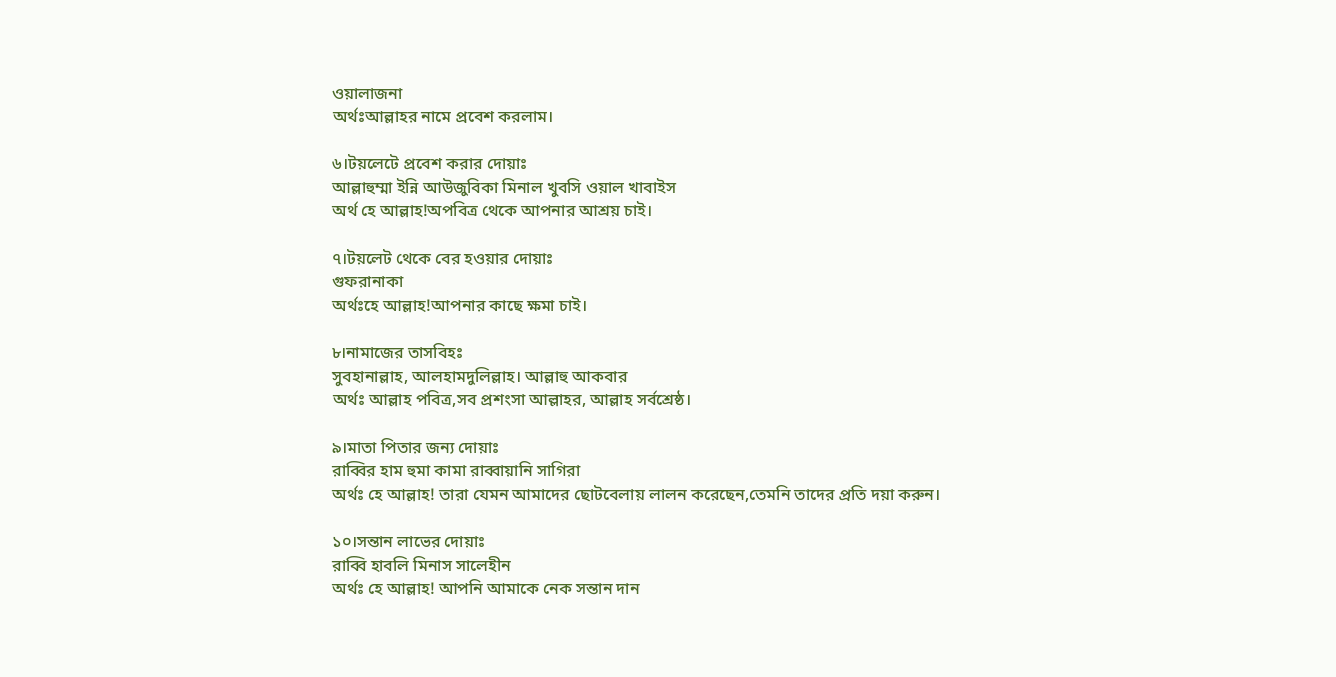ওয়ালাজনা
অর্থঃআল্লাহর নামে প্রবেশ করলাম।

৬।টয়লেটে প্রবেশ করার দোয়াঃ
আল্লাহুম্মা ইন্নি আউজুবিকা মিনাল খুবসি ওয়াল খাবাইস
অর্থ হে আল্লাহ!অপবিত্র থেকে আপনার আশ্রয় চাই।

৭।টয়লেট থেকে বের হওয়ার দোয়াঃ
গুফরানাকা
অর্থঃহে আল্লাহ!আপনার কাছে ক্ষমা চাই।

৮।নামাজের তাসবিহঃ
সুবহানাল্লাহ, আলহামদুলিল্লাহ। আল্লাহু আকবার
অর্থঃ আল্লাহ পবিত্র,সব প্রশংসা আল্লাহর, আল্লাহ সর্বশ্রেষ্ঠ।

৯।মাতা পিতার জন্য দোয়াঃ
রাব্বির হাম হুমা কামা রাব্বায়ানি সাগিরা
অর্থঃ হে আল্লাহ! তারা যেমন আমাদের ছোটবেলায় লালন করেছেন,তেমনি তাদের প্রতি দয়া করুন।

১০।সন্তান লাভের দোয়াঃ
রাব্বি হাবলি মিনাস সালেহীন
অর্থঃ হে আল্লাহ! আপনি আমাকে নেক সন্তান দান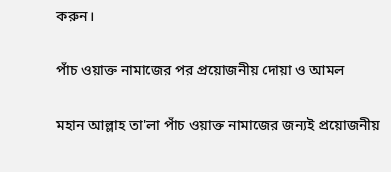করুন।

পাঁচ ওয়াক্ত নামাজের পর প্রয়োজনীয় দোয়া ও আমল

মহান আল্লাহ তা'লা পাঁচ ওয়াক্ত নামাজের জন্যই প্রয়োজনীয়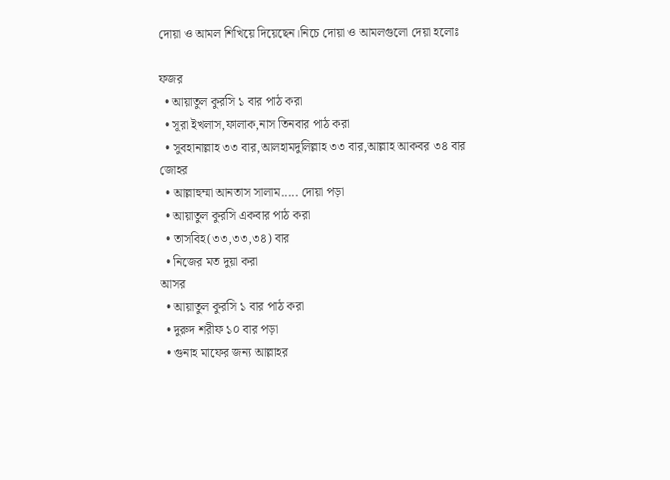দোয়া ও আমল শিখিয়ে দিয়েছেন।নিচে দোয়া ও আমলগুলো দেয়া হলোঃ

ফজর
  • আয়াতুল কুরসি ১ বার পাঠ করা
  • সূরা ইখলাস,ফালাক,নাস তিনবার পাঠ করা
  • সুবহানাল্লাহ ৩৩ বার,আলহামদুলিল্লাহ ৩৩ বার,আল্লাহ আকবর ৩৪ বার
জোহর
  • আল্লাহুম্মা আনতাস সালাম..... দোয়া পড়া
  • আয়াতুল কুরসি একবার পাঠ করা
  • তাসবিহ(৩৩,৩৩,৩৪) বার
  • নিজের মত দুয়া করা
আসর
  • আয়াতুল কুরসি ১ বার পাঠ করা
  • দুরুদ শরীফ ১০ বার পড়া
  • গুনাহ মাফের জন্য আল্লাহর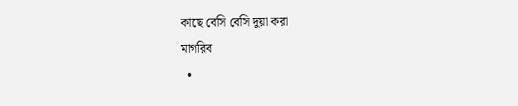কাছে বেসি বেসি দুয়া করা
মাগরিব
  •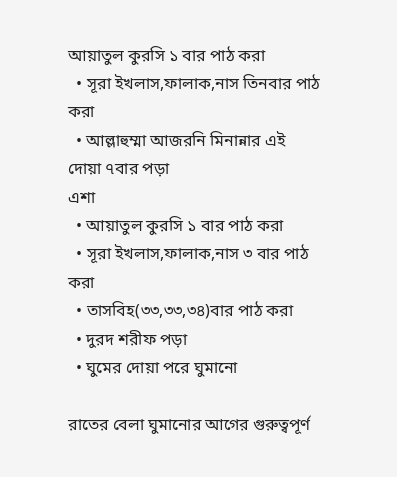আয়াতুল কুরসি ১ বার পাঠ করা
  • সূরা ইখলাস,ফালাক,নাস তিনবার পাঠ করা
  • আল্লাহুম্মা আজরনি মিনান্নার এই দোয়া ৭বার পড়া
এশা
  • আয়াতুল কুরসি ১ বার পাঠ করা
  • সূরা ইখলাস,ফালাক,নাস ৩ বার পাঠ করা
  • তাসবিহ(৩৩,৩৩,৩৪)বার পাঠ করা
  • দুরদ শরীফ পড়া
  • ঘুমের দোয়া পরে ঘুমানো

রাতের বেলা ঘুমানোর আগের গুরুত্বপূর্ণ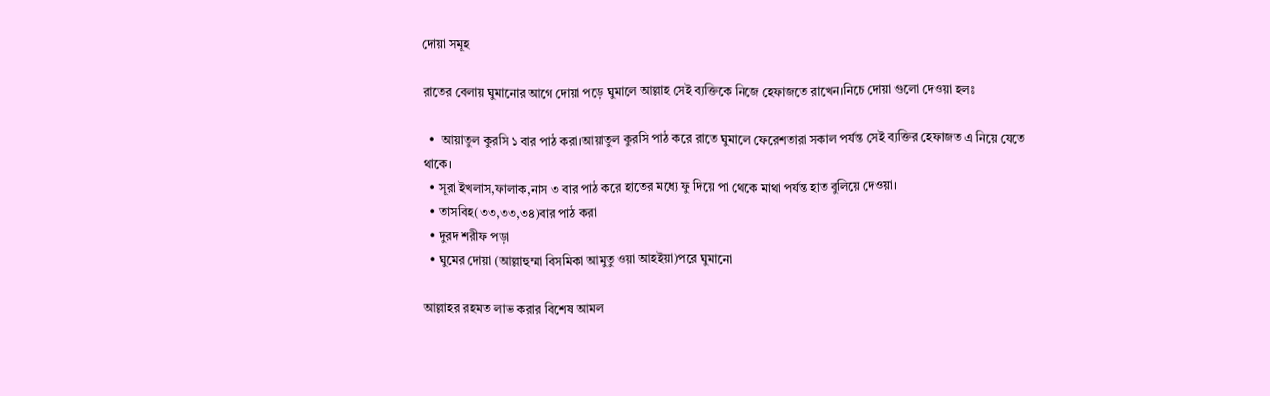দোয়া সমূহ

রাতের বেলায় ঘুমানোর আগে দোয়া পড়ে ঘুমালে আল্লাহ সেই ব্যক্তিকে নিজে হেফাজতে রাখেন।নিচে দোয়া গুলো দেওয়া হলঃ

  •  আয়াতুল কুরসি ১ বার পাঠ করা।আয়াতুল কুরসি পাঠ করে রাতে ঘুমালে ফেরেশতারা সকাল পর্যন্ত সেই ব্যক্তির হেফাজত এ নিয়ে যেতে থাকে।
  • সূরা ইখলাস,ফালাক,নাস ৩ বার পাঠ করে হাতের মধ্যে ফু দিয়ে পা থেকে মাথা পর্যন্ত হাত বুলিয়ে দেওয়া।
  • তাসবিহ(৩৩,৩৩,৩৪)বার পাঠ করা
  • দুরদ শরীফ পড়া
  • ঘুমের দোয়া (আল্লাহুম্মা বিসমিকা আমুতু ওয়া আহইয়া)পরে ঘুমানো

আল্লাহর রহমত লাভ করার বিশেষ আমল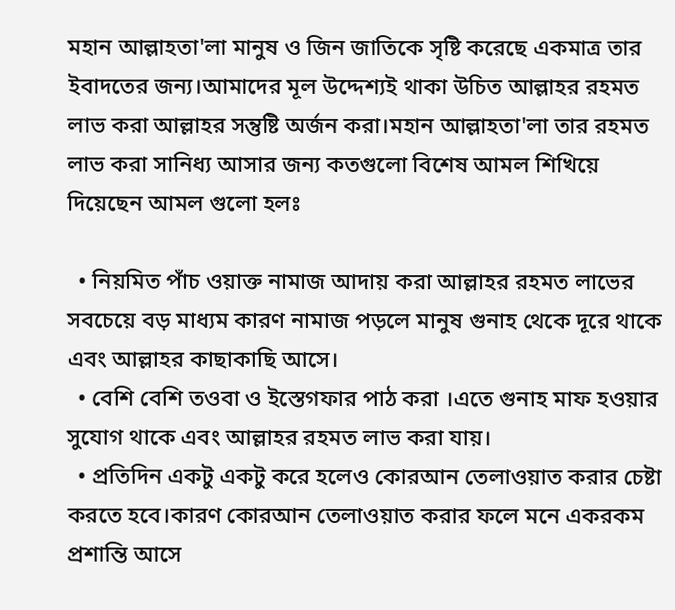মহান আল্লাহতা'লা মানুষ ও জিন জাতিকে সৃষ্টি করেছে একমাত্র তার ইবাদতের জন্য।আমাদের মূল উদ্দেশ্যই থাকা উচিত আল্লাহর রহমত লাভ করা আল্লাহর সন্তুষ্টি অর্জন করা।মহান আল্লাহতা'লা তার রহমত লাভ করা সানিধ্য আসার জন্য কতগুলো বিশেষ আমল শিখিয়ে দিয়েছেন আমল গুলো হলঃ

  • নিয়মিত পাঁচ ওয়াক্ত নামাজ আদায় করা আল্লাহর রহমত লাভের সবচেয়ে বড় মাধ্যম কারণ নামাজ পড়লে মানুষ গুনাহ থেকে দূরে থাকে এবং আল্লাহর কাছাকাছি আসে।
  • বেশি বেশি তওবা ও ইস্তেগফার পাঠ করা ।এতে গুনাহ মাফ হওয়ার সুযোগ থাকে এবং আল্লাহর রহমত লাভ করা যায়।
  • প্রতিদিন একটু একটু করে হলেও কোরআন তেলাওয়াত করার চেষ্টা করতে হবে।কারণ কোরআন তেলাওয়াত করার ফলে মনে একরকম প্রশান্তি আসে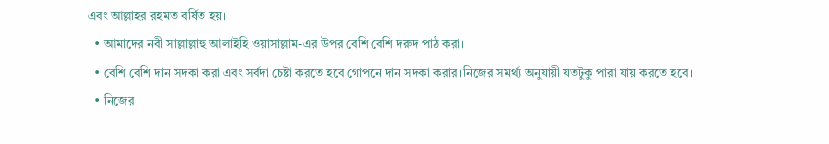এবং আল্লাহর রহমত বর্ষিত হয়।
  • আমাদের নবী সাল্লাল্লাহু আলাইহি ওয়াসাল্লাম-এর উপর বেশি বেশি দরুদ পাঠ করা।
  • বেশি বেশি দান সদকা করা এবং সর্বদা চেষ্টা করতে হবে গোপনে দান সদকা করার।নিজের সমর্থ্য অনুযায়ী যতটুকু পারা যায় করতে হবে।
  • নিজের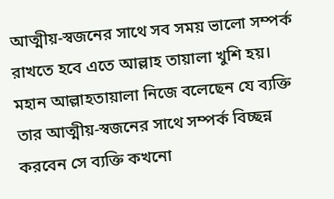আত্মীয়-স্বজনের সাথে সব সময় ভালো সম্পর্ক রাখতে হবে এতে আল্লাহ তায়ালা খুশি হয়। মহান আল্লাহতায়ালা নিজে বলেছেন যে ব্যক্তি তার আত্মীয়-স্বজনের সাথে সম্পর্ক বিচ্ছন্ন করবেন সে ব্যক্তি কখনো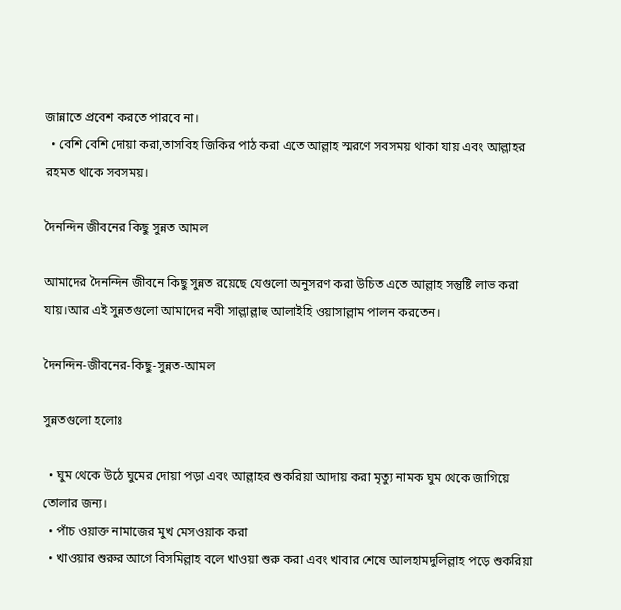জান্নাতে প্রবেশ করতে পারবে না।
  • বেশি বেশি দোয়া করা,তাসবিহ জিকির পাঠ করা এতে আল্লাহ স্মরণে সবসময় থাকা যায় এবং আল্লাহর রহমত থাকে সবসময়।

দৈনন্দিন জীবনের কিছু সুন্নত আমল

আমাদের দৈনন্দিন জীবনে কিছু সুন্নত রয়েছে যেগুলো অনুসরণ করা উচিত এতে আল্লাহ সন্তুষ্টি লাভ করা যায়।আর এই সুন্নতগুলো আমাদের নবী সাল্লাল্লাহু আলাইহি ওয়াসাল্লাম পালন করতেন।

দৈনন্দিন-জীবনের-কিছু-সুন্নত-আমল

সুন্নতগুলো হলোঃ

  • ঘুম থেকে উঠে ঘুমের দোয়া পড়া এবং আল্লাহর শুকরিয়া আদায় করা মৃত্যু নামক ঘুম থেকে জাগিয়ে তোলার জন্য।
  • পাঁচ ওয়াক্ত নামাজের মুখ মেসওয়াক করা
  • খাওয়ার শুরুর আগে বিসমিল্লাহ বলে খাওয়া শুরু করা এবং খাবার শেষে আলহামদুলিল্লাহ পড়ে শুকরিয়া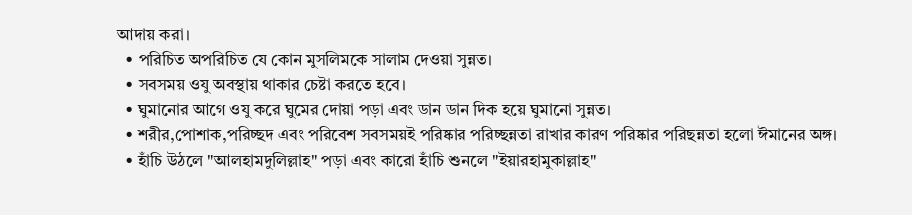আদায় করা।
  • পরিচিত অপরিচিত যে কোন মুসলিমকে সালাম দেওয়া সুন্নত।
  • সবসময় ওযু অবস্থায় থাকার চেষ্টা করতে হবে।
  • ঘুমানোর আগে ওযু করে ঘুমের দোয়া পড়া এবং ডান ডান দিক হয়ে ঘুমানো সুন্নত।
  • শরীর,পোশাক,পরিচ্ছদ এবং পরিবেশ সবসময়ই পরিষ্কার পরিচ্ছন্নতা রাখার কারণ পরিষ্কার পরিছন্নতা হলো ঈমানের অঙ্গ।
  • হাঁচি উঠলে "আলহামদুলিল্লাহ" পড়া এবং কারো হাঁচি শুনলে "ইয়ারহামুকাল্লাহ"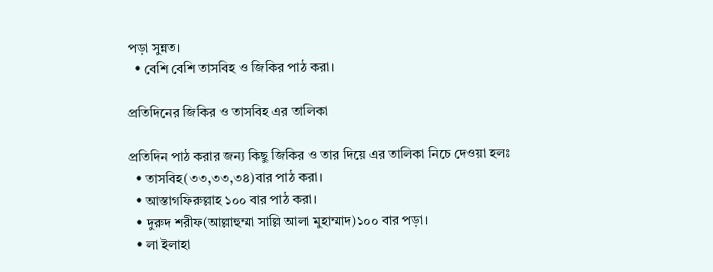পড়া সুন্নত।
  • বেশি বেশি তাসবিহ ও জিকির পাঠ করা।

প্রতিদিনের জিকির ও তাসবিহ এর তালিকা

প্রতিদিন পাঠ করার জন্য কিছু জিকির ও তার দিয়ে এর তালিকা নিচে দেওয়া হলঃ
  • তাসবিহ(৩৩,৩৩,৩৪)বার পাঠ করা।
  • আস্তাগফিরুল্লাহ ১০০ বার পাঠ করা।
  • দুরুদ শরীফ(আল্লাহুম্মা সাল্লি আলা মুহাম্মাদ)১০০ বার পড়া।
  • লা ইলাহা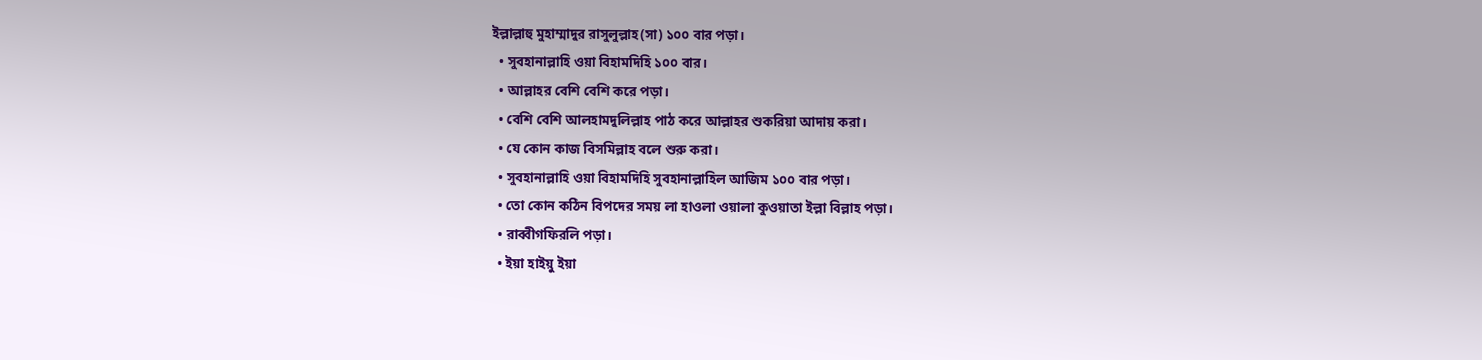ইল্লাল্লাহু মুহাম্মাদুর রাসুলুল্লাহ(সা) ১০০ বার পড়া।
  • সুবহানাল্লাহি ওয়া বিহামদিহি ১০০ বার।
  • আল্লাহর বেশি বেশি করে পড়া।
  • বেশি বেশি আলহামদুলিল্লাহ পাঠ করে আল্লাহর শুকরিয়া আদায় করা।
  • যে কোন কাজ বিসমিল্লাহ বলে শুরু করা।
  • সুবহানাল্লাহি ওয়া বিহামদিহি সুবহানাল্লাহিল আজিম ১০০ বার পড়া।
  • তো কোন কঠিন বিপদের সময় লা হাওলা ওয়ালা কুওয়াতা ইল্লা বিল্লাহ পড়া।
  • রাব্বীগফিরলি পড়া।
  • ইয়া হাইয়ু ইয়া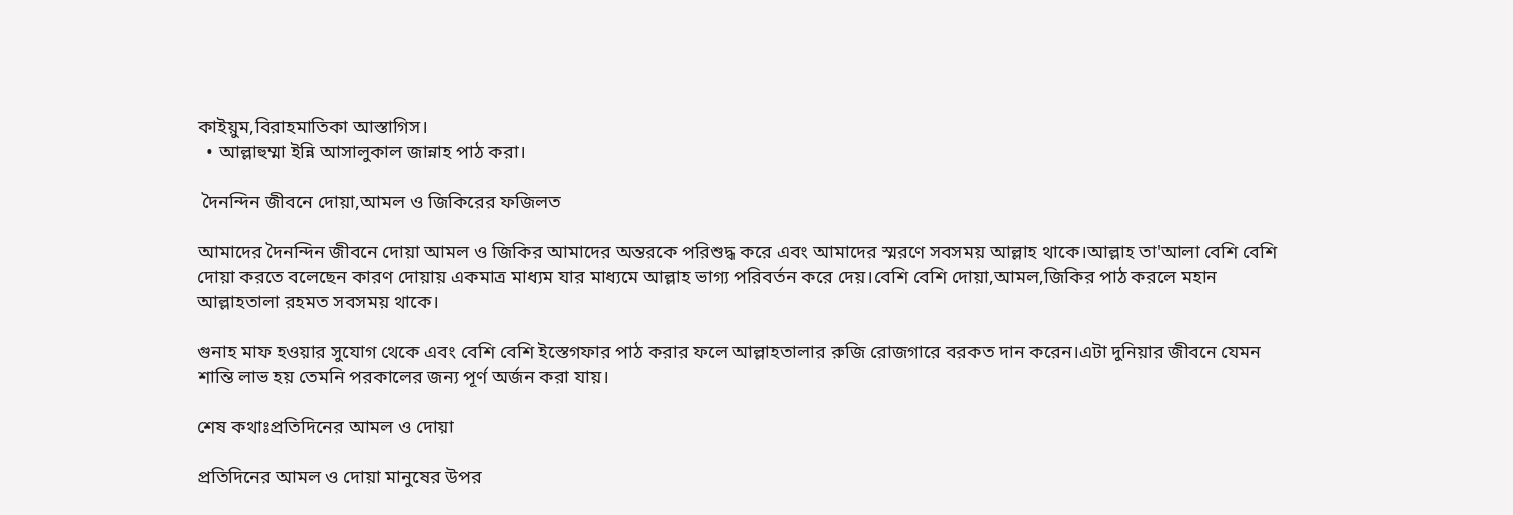কাইয়ুম,বিরাহমাতিকা আস্তাগিস।
  • আল্লাহুম্মা ইন্নি আসালুকাল জান্নাহ পাঠ করা।

 দৈনন্দিন জীবনে দোয়া,আমল ও জিকিরের ফজিলত

আমাদের দৈনন্দিন জীবনে দোয়া আমল ও জিকির আমাদের অন্তরকে পরিশুদ্ধ করে এবং আমাদের স্মরণে সবসময় আল্লাহ থাকে।আল্লাহ তা'আলা বেশি বেশি দোয়া করতে বলেছেন কারণ দোয়ায় একমাত্র মাধ্যম যার মাধ্যমে আল্লাহ ভাগ্য পরিবর্তন করে দেয়।বেশি বেশি দোয়া,আমল,জিকির পাঠ করলে মহান আল্লাহতালা রহমত সবসময় থাকে।

গুনাহ মাফ হওয়ার সুযোগ থেকে এবং বেশি বেশি ইস্তেগফার পাঠ করার ফলে আল্লাহতালার রুজি রোজগারে বরকত দান করেন।এটা দুনিয়ার জীবনে যেমন শান্তি লাভ হয় তেমনি পরকালের জন্য পূর্ণ অর্জন করা যায়।

শেষ কথাঃপ্রতিদিনের আমল ও দোয়া

প্রতিদিনের আমল ও দোয়া মানুষের উপর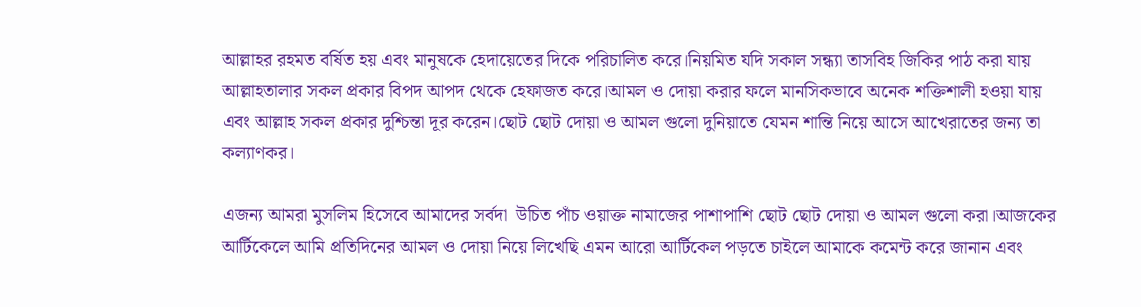আল্লাহর রহমত বর্ষিত হয় এবং মানুষকে হেদায়েতের দিকে পরিচালিত করে।নিয়মিত যদি সকাল সন্ধ্যা তাসবিহ জিকির পাঠ করা যায় আল্লাহতালার সকল প্রকার বিপদ আপদ থেকে হেফাজত করে।আমল ও দোয়া করার ফলে মানসিকভাবে অনেক শক্তিশালী হওয়া যায় এবং আল্লাহ সকল প্রকার দুশ্চিন্তা দূর করেন।ছোট ছোট দোয়া ও আমল গুলো দুনিয়াতে যেমন শান্তি নিয়ে আসে আখেরাতের জন্য তা কল্যাণকর।

এজন্য আমরা মুসলিম হিসেবে আমাদের সর্বদা  উচিত পাঁচ ওয়াক্ত নামাজের পাশাপাশি ছোট ছোট দোয়া ও আমল গুলো করা।আজকের আর্টিকেলে আমি প্রতিদিনের আমল ও দোয়া নিয়ে লিখেছি এমন আরো আর্টিকেল পড়তে চাইলে আমাকে কমেন্ট করে জানান এবং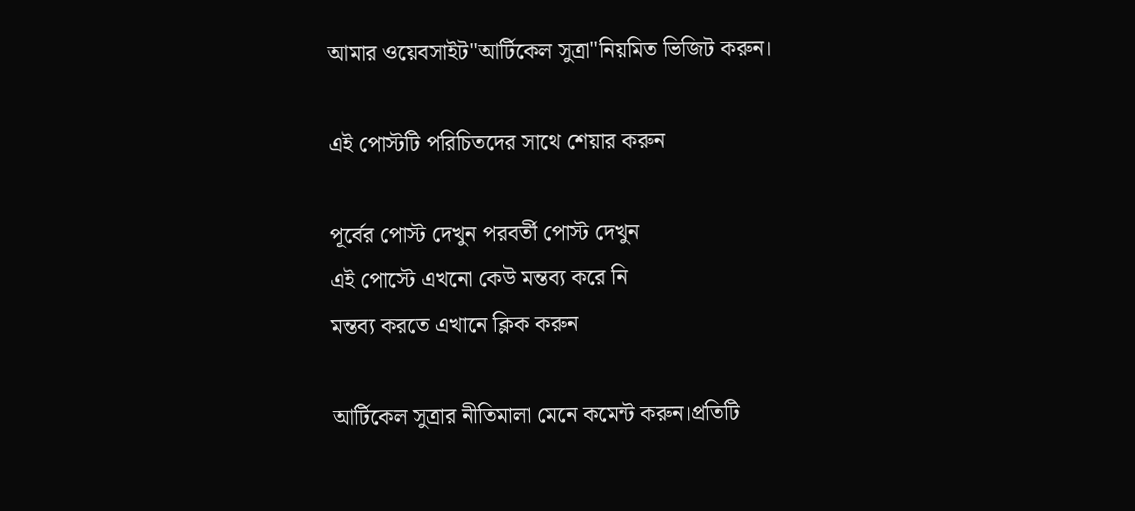আমার ওয়েবসাইট"আর্টিকেল সুত্রা"নিয়মিত ভিজিট করুন।

এই পোস্টটি পরিচিতদের সাথে শেয়ার করুন

পূর্বের পোস্ট দেখুন পরবর্তী পোস্ট দেখুন
এই পোস্টে এখনো কেউ মন্তব্য করে নি
মন্তব্য করতে এখানে ক্লিক করুন

আর্টিকেল সুত্রার নীতিমালা মেনে কমেন্ট করুন।প্রতিটি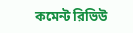কমেন্ট রিভিউ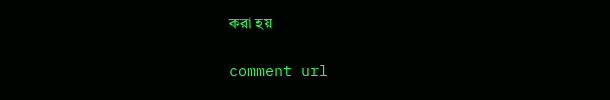করা হয়

comment url